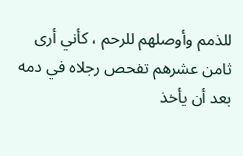للذمم وأوصلهم للرحم ، كأني أرى ثامن عشرهم تفحص رجلاه في دمه بعد أن يأخذ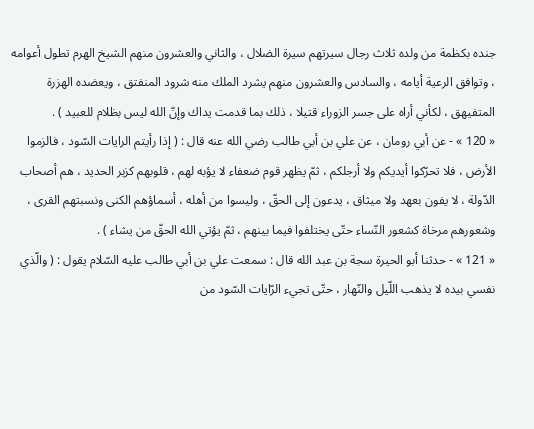جنده بكظمة من ولده ثلاث رجال سيرتهم سيرة الضلال ، والثاني والعشرون منهم الشيخ الهرم تطول أعوامه ، وتوافق الرعية أيامه ، والسادس والعشرون منهم يشرد الملك منه شرود المنفتق ، ويعضده الهزرة المتفيهق ، لكأني أراه على جسر الزوراء قتيلا ، ذلك بما قدمت يداك وإنّ الله ليس بظلام للعبيد ) .
« 120 » - عن أبي رومان ، عن علي بن أبي طالب رضي الله عنه قال : ( إذا رأيتم الرايات السّود ، فالزموا الأرض ، فلا تحرّكوا أيديكم ولا أرجلكم ، ثمّ يظهر قوم ضعفاء لا يؤبه لهم ، قلوبهم كزبر الحديد ، هم أصحاب الدّولة ، لا يفون بعهد ولا ميثاق ، يدعون إلى الحقّ ، وليسوا من أهله ، أسماؤهم الكنى ونسبتهم القرى ، وشعورهم مرخاة كشعور النّساء حتّى يختلفوا فيما بينهم ، ثمّ يؤتي الله الحقّ من يشاء ) .
« 121 » - حدثنا أبو الحيرة سجة بن عبد الله قال : سمعت علي بن أبي طالب عليه السّلام يقول : ( والّذي نفسي بيده لا يذهب اللّيل والنّهار ، حتّى تجيء الرّايات السّود من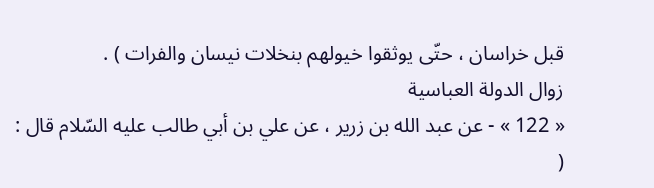قبل خراسان ، حتّى يوثقوا خيولهم بنخلات نيسان والفرات ) .
زوال الدولة العباسية
« 122 » - عن عبد الله بن زرير ، عن علي بن أبي طالب عليه السّلام قال :
(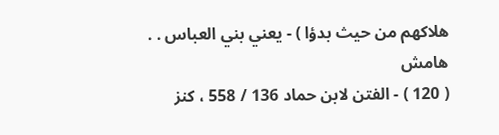هلاكهم من حيث بدؤا ) - يعني بني العباس . .
هامش
( 120 ) - الفتن لابن حماد 136 / 558 ، كنز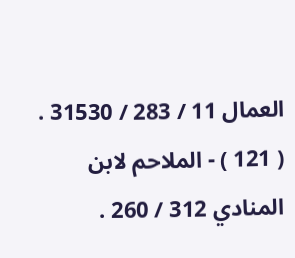العمال 11 / 283 / 31530 .
( 121 ) - الملاحم لابن المنادي 312 / 260 .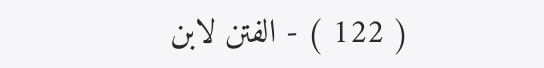( 122 ) - الفتن لابن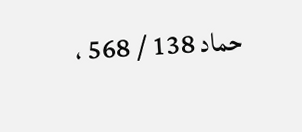حماد 138 / 568 ،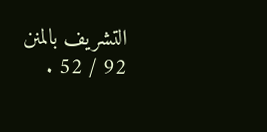التشريف بالمنن 92 / 52 .